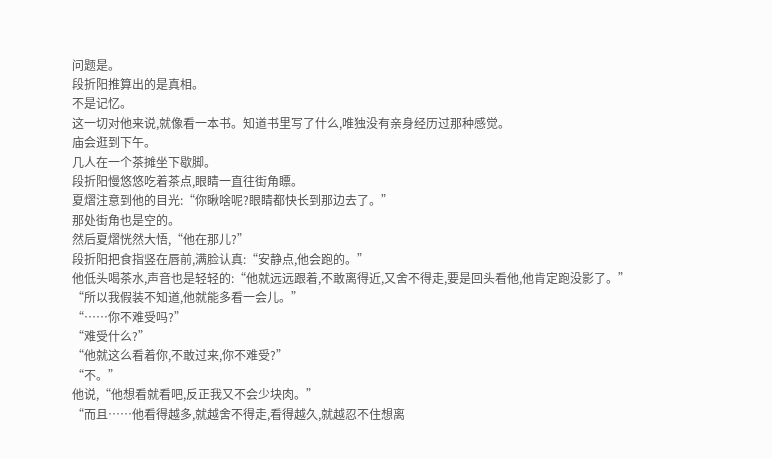问题是。
段折阳推算出的是真相。
不是记忆。
这一切对他来说,就像看一本书。知道书里写了什么,唯独没有亲身经历过那种感觉。
庙会逛到下午。
几人在一个茶摊坐下歇脚。
段折阳慢悠悠吃着茶点,眼睛一直往街角瞟。
夏熠注意到他的目光:“你瞅啥呢?眼睛都快长到那边去了。”
那处街角也是空的。
然后夏熠恍然大悟,“他在那儿?”
段折阳把食指竖在唇前,满脸认真:“安静点,他会跑的。”
他低头喝茶水,声音也是轻轻的:“他就远远跟着,不敢离得近,又舍不得走,要是回头看他,他肯定跑没影了。”
“所以我假装不知道,他就能多看一会儿。”
“……你不难受吗?”
“难受什么?”
“他就这么看着你,不敢过来,你不难受?”
“不。”
他说,“他想看就看吧,反正我又不会少块肉。”
“而且……他看得越多,就越舍不得走,看得越久,就越忍不住想离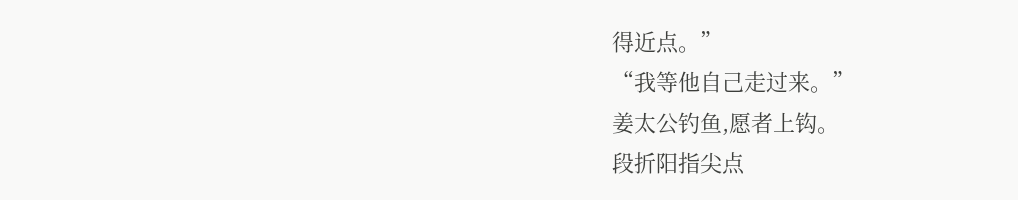得近点。”
“我等他自己走过来。”
姜太公钓鱼,愿者上钩。
段折阳指尖点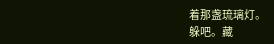着那盏琉璃灯。
躲吧。藏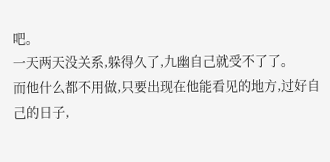吧。
一天两天没关系,躲得久了,九幽自己就受不了了。
而他什么都不用做,只要出现在他能看见的地方,过好自己的日子,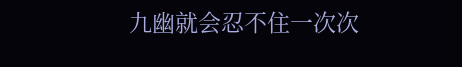九幽就会忍不住一次次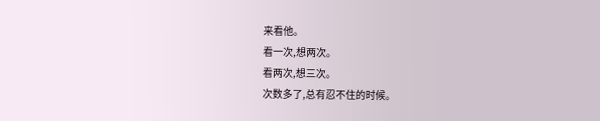来看他。
看一次,想两次。
看两次,想三次。
次数多了,总有忍不住的时候。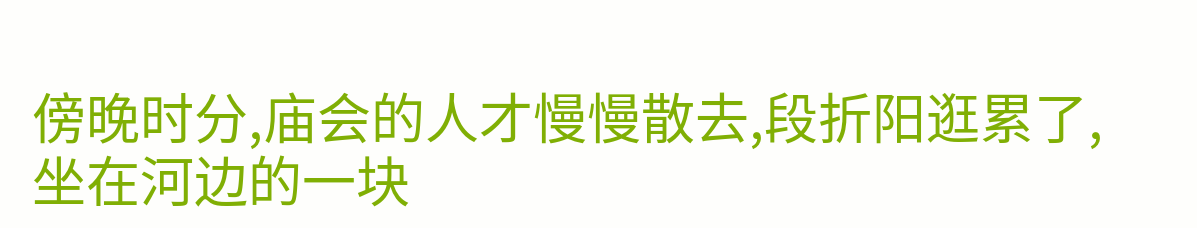傍晚时分,庙会的人才慢慢散去,段折阳逛累了,坐在河边的一块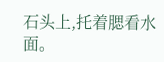石头上,托着腮看水面。